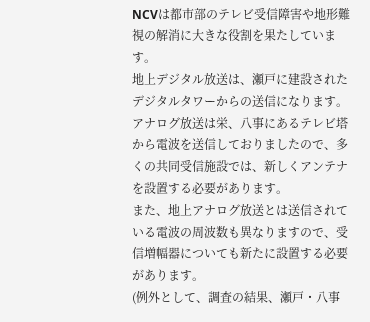NCVは都市部のテレビ受信障害や地形難視の解消に大きな役割を果たしています。
地上デジタル放送は、瀬戸に建設されたデジタルタワーからの送信になります。アナログ放送は栄、八事にあるテレビ塔から電波を送信しておりましたので、多くの共同受信施設では、新しくアンテナを設置する必要があります。
また、地上アナログ放送とは送信されている電波の周波数も異なりますので、受信増幅器についても新たに設置する必要があります。
(例外として、調査の結果、瀬戸・八事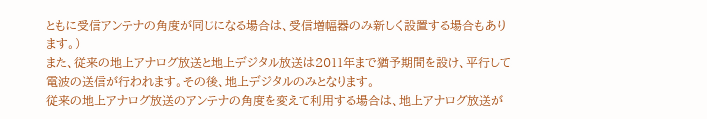ともに受信アンテナの角度が同じになる場合は、受信増幅器のみ新しく設置する場合もあります。)
また、従来の地上アナログ放送と地上デジタル放送は2011年まで猶予期間を設け、平行して電波の送信が行われます。その後、地上デジタルのみとなります。
従来の地上アナログ放送のアンテナの角度を変えて利用する場合は、地上アナログ放送が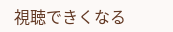視聴できくなる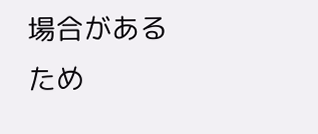場合があるため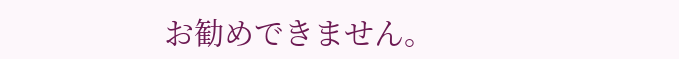お勧めできません。